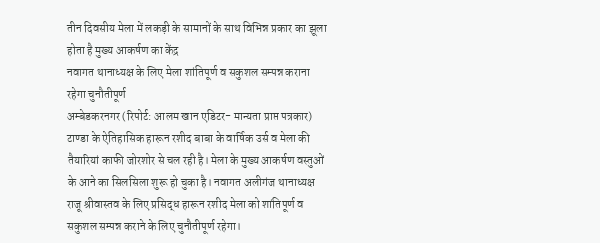तीन दिवसीय मेला में लकड़ी के सामानों के साथ विभिन्न प्रकार का झूला होता है मुख्य आकर्षण का केंद्र
नवागत थानाध्यक्ष के लिए मेला शांतिपूर्ण व सकुशल सम्पन्न कराना रहेगा चुनौतीपूर्ण
अम्बेडकरनगर (रिपोर्ट: आलम खान एडिटर- मान्यता प्राप्त पत्रकार) टाण्डा के ऐतिहासिक हारून रशीद बाबा के वार्षिक उर्स व मेला की तैयारियां काफी जोरशोर से चल रही है। मेला के मुख्य आकर्षण वस्तुओं के आने का सिलसिला शुरू हो चुका है। नवागत अलीगंज थानाध्यक्ष राजू श्रीवास्तव के लिए प्रसिद्ध हारून रशीद मेला को शांतिपूर्ण व सकुशल सम्पन्न कराने के लिए चुनौतीपूर्ण रहेगा।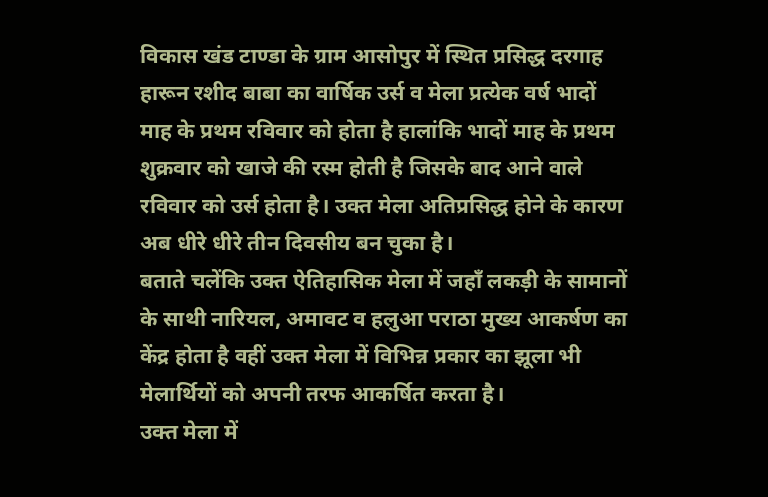विकास खंड टाण्डा के ग्राम आसोपुर में स्थित प्रसिद्ध दरगाह हारून रशीद बाबा का वार्षिक उर्स व मेला प्रत्येक वर्ष भादों माह के प्रथम रविवार को होता है हालांकि भादों माह के प्रथम शुक्रवार को खाजे की रस्म होती है जिसके बाद आने वाले रविवार को उर्स होता है। उक्त मेला अतिप्रसिद्ध होने के कारण अब धीरे धीरे तीन दिवसीय बन चुका है।
बताते चलेंकि उक्त ऐतिहासिक मेला में जहाँ लकड़ी के सामानों के साथी नारियल, अमावट व हलुआ पराठा मुख्य आकर्षण का केंद्र होता है वहीं उक्त मेला में विभिन्न प्रकार का झूला भी मेलार्थियों को अपनी तरफ आकर्षित करता है।
उक्त मेला में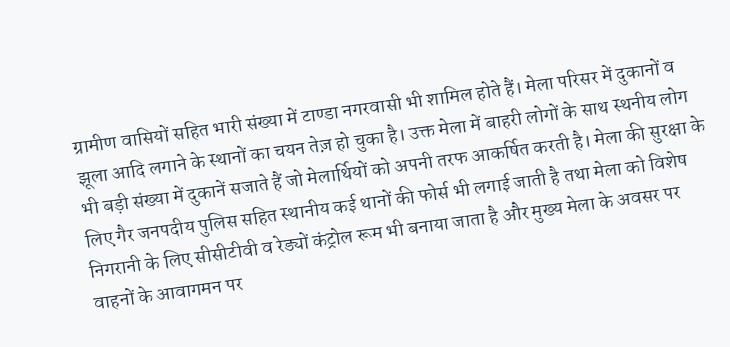ग्रामीण वासियों सहित भारी संख्या में टाण्डा नगरवासी भी शामिल होते हैं। मेला परिसर में दुकानों व झूला आदि लगाने के स्थानों का चयन तेज़ हो चुका है। उक्त मेला में बाहरी लोगों के साथ स्थनीय लोग भी बड़ी संख्या में दुकानें सजाते हैं जो मेलार्थियों को अपनी तरफ आकर्षित करती है। मेला की सुरक्षा के लिए गैर जनपदीय पुलिस सहित स्थानीय कई थानों की फोर्स भी लगाई जाती है तथा मेला को विशेष निगरानी के लिए सीसीटीवी व रेड्यों कंट्रोल रूम भी बनाया जाता है और मुख्य मेला के अवसर पर वाहनों के आवागमन पर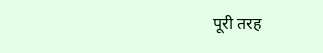पूरी तरह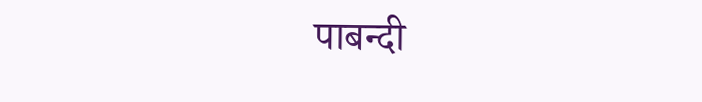पाबन्दी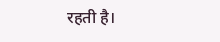रहती है।